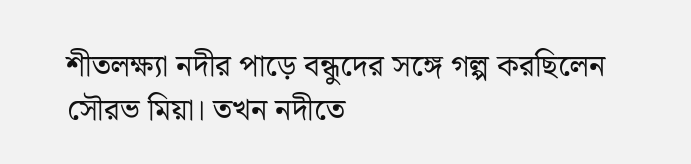শীতলক্ষ্যা নদীর পাড়ে বন্ধুদের সঙ্গে গল্প করছিলেন সৌরভ মিয়া। তখন নদীতে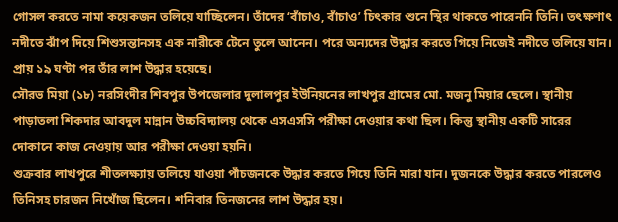গোসল করতে নামা কয়েকজন তলিয়ে যাচ্ছিলেন। তাঁদের ‘বাঁচাও, বাঁচাও’ চিৎকার শুনে স্থির থাকতে পারেননি তিনি। তৎক্ষণাৎ নদীতে ঝাঁপ দিয়ে শিশুসন্তানসহ এক নারীকে টেনে তুলে আনেন। পরে অন্যদের উদ্ধার করতে গিয়ে নিজেই নদীতে তলিয়ে যান। প্রায় ১৯ ঘণ্টা পর তাঁর লাশ উদ্ধার হয়েছে।
সৌরভ মিয়া (১৮) নরসিংদীর শিবপুর উপজেলার দুলালপুর ইউনিয়নের লাখপুর গ্রামের মো. মজনু মিয়ার ছেলে। স্থানীয় পাড়াতলা শিকদার আবদুল মান্নান উচ্চবিদ্যালয় থেকে এসএসসি পরীক্ষা দেওয়ার কথা ছিল। কিন্তু স্থানীয় একটি সারের দোকানে কাজ নেওয়ায় আর পরীক্ষা দেওয়া হয়নি।
শুক্রবার লাখপুরে শীতলক্ষ্যায় তলিয়ে যাওয়া পাঁচজনকে উদ্ধার করতে গিয়ে তিনি মারা যান। দুজনকে উদ্ধার করতে পারলেও তিনিসহ চারজন নিখোঁজ ছিলেন। শনিবার তিনজনের লাশ উদ্ধার হয়।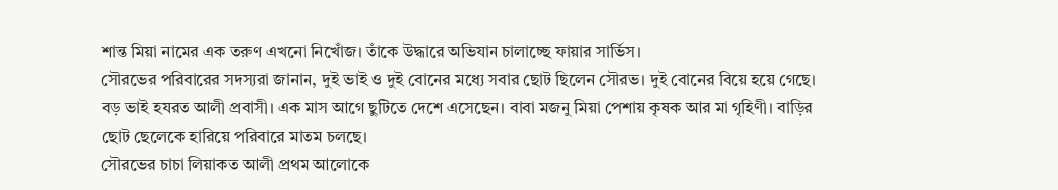শান্ত মিয়া নামের এক তরুণ এখনো নিখোঁজ। তাঁকে উদ্ধারে অভিযান চালাচ্ছে ফায়ার সার্ভিস।
সৌরভের পরিবারের সদস্যরা জানান, দুই ভাই ও দুই বোনের মধ্যে সবার ছোট ছিলেন সৌরভ। দুই বোনের বিয়ে হয়ে গেছে। বড় ভাই হযরত আলী প্রবাসী। এক মাস আগে ছুটিতে দেশে এসেছেন। বাবা মজনু মিয়া পেশায় কৃষক আর মা গৃহিণী। বাড়ির ছোট ছেলেকে হারিয়ে পরিবারে মাতম চলছে।
সৌরভের চাচা লিয়াকত আলী প্রথম আলোকে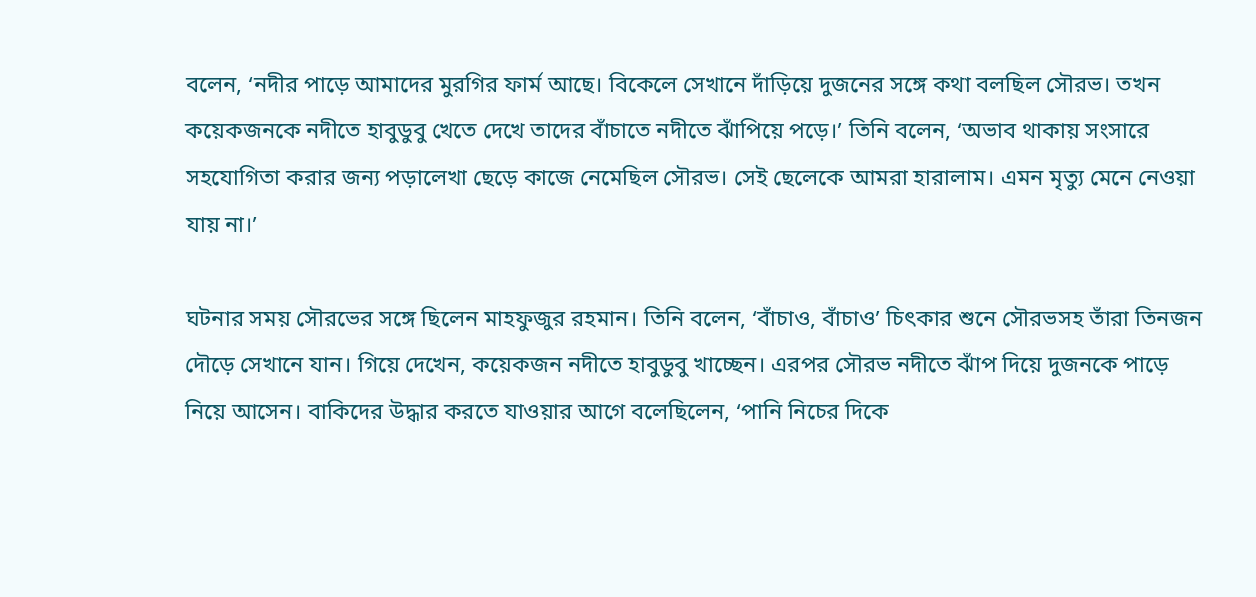বলেন, ‘নদীর পাড়ে আমাদের মুরগির ফার্ম আছে। বিকেলে সেখানে দাঁড়িয়ে দুজনের সঙ্গে কথা বলছিল সৌরভ। তখন কয়েকজনকে নদীতে হাবুডুবু খেতে দেখে তাদের বাঁচাতে নদীতে ঝাঁপিয়ে পড়ে।’ তিনি বলেন, ‘অভাব থাকায় সংসারে সহযোগিতা করার জন্য পড়ালেখা ছেড়ে কাজে নেমেছিল সৌরভ। সেই ছেলেকে আমরা হারালাম। এমন মৃত্যু মেনে নেওয়া যায় না।’

ঘটনার সময় সৌরভের সঙ্গে ছিলেন মাহফুজুর রহমান। তিনি বলেন, ‘বাঁচাও, বাঁচাও’ চিৎকার শুনে সৌরভসহ তাঁরা তিনজন দৌড়ে সেখানে যান। গিয়ে দেখেন, কয়েকজন নদীতে হাবুডুবু খাচ্ছেন। এরপর সৌরভ নদীতে ঝাঁপ দিয়ে দুজনকে পাড়ে নিয়ে আসেন। বাকিদের উদ্ধার করতে যাওয়ার আগে বলেছিলেন, ‘পানি নিচের দিকে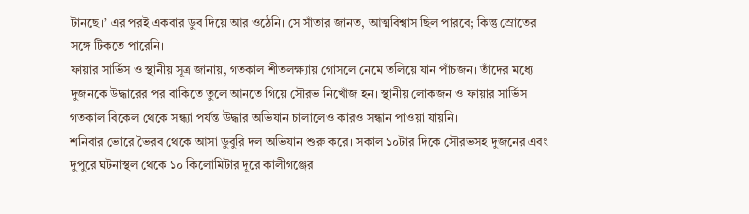টানছে।’ এর পরই একবার ডুব দিয়ে আর ওঠেনি। সে সাঁতার জানত, আত্মবিশ্বাস ছিল পারবে; কিন্তু স্রোতের সঙ্গে টিকতে পারেনি।
ফায়ার সার্ভিস ও স্থানীয় সূত্র জানায়, গতকাল শীতলক্ষ্যায় গোসলে নেমে তলিয়ে যান পাঁচজন। তাঁদের মধ্যে দুজনকে উদ্ধারের পর বাকিতে তুলে আনতে গিয়ে সৌরভ নিখোঁজ হন। স্থানীয় লোকজন ও ফায়ার সার্ভিস গতকাল বিকেল থেকে সন্ধ্যা পর্যন্ত উদ্ধার অভিযান চালালেও কারও সন্ধান পাওয়া যায়নি।
শনিবার ভোরে ভৈরব থেকে আসা ডুবুরি দল অভিযান শুরু করে। সকাল ১০টার দিকে সৌরভসহ দুজনের এবং দুপুরে ঘটনাস্থল থেকে ১০ কিলোমিটার দূরে কালীগঞ্জের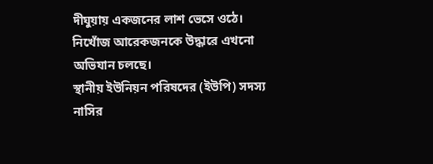দীঘুয়ায় একজনের লাশ ভেসে ওঠে। নিখোঁজ আরেকজনকে উদ্ধারে এখনো অভিযান চলছে।
স্থানীয় ইউনিয়ন পরিষদের (ইউপি) সদস্য নাসির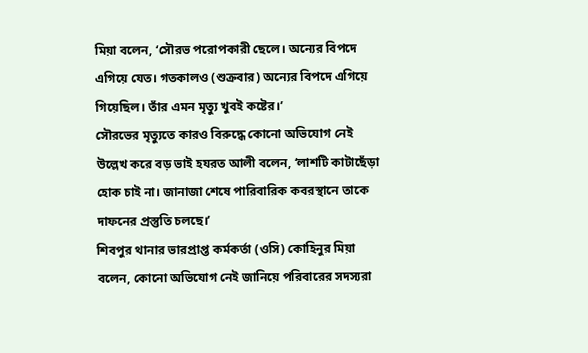মিয়া বলেন, ‘সৌরভ পরোপকারী ছেলে। অন্যের বিপদে এগিয়ে যেত। গতকালও (শুক্রবার) অন্যের বিপদে এগিয়ে গিয়েছিল। তাঁর এমন মৃত্যু খুবই কষ্টের।’
সৌরভের মৃত্যুতে কারও বিরুদ্ধে কোনো অভিযোগ নেই উল্লেখ করে বড় ভাই হযরত আলী বলেন, ‘লাশটি কাটাছেঁড়া হোক চাই না। জানাজা শেষে পারিবারিক কবরস্থানে তাকে দাফনের প্রস্তুতি চলছে।’
শিবপুর থানার ভারপ্রাপ্ত কর্মকর্তা (ওসি) কোহিনুর মিয়া বলেন, কোনো অভিযোগ নেই জানিয়ে পরিবারের সদস্যরা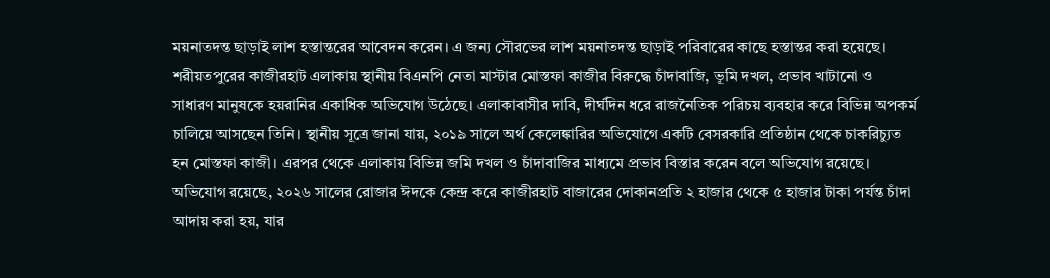ময়নাতদন্ত ছাড়াই লাশ হস্তান্তরের আবেদন করেন। এ জন্য সৌরভের লাশ ময়নাতদন্ত ছাড়াই পরিবারের কাছে হস্তান্তর করা হয়েছে।
শরীয়তপুরের কাজীরহাট এলাকায় স্থানীয় বিএনপি নেতা মাস্টার মোস্তফা কাজীর বিরুদ্ধে চাঁদাবাজি, ভূমি দখল, প্রভাব খাটানো ও সাধারণ মানুষকে হয়রানির একাধিক অভিযোগ উঠেছে। এলাকাবাসীর দাবি, দীর্ঘদিন ধরে রাজনৈতিক পরিচয় ব্যবহার করে বিভিন্ন অপকর্ম চালিয়ে আসছেন তিনি। স্থানীয় সূত্রে জানা যায়, ২০১৯ সালে অর্থ কেলেঙ্কারির অভিযোগে একটি বেসরকারি প্রতিষ্ঠান থেকে চাকরিচ্যুত হন মোস্তফা কাজী। এরপর থেকে এলাকায় বিভিন্ন জমি দখল ও চাঁদাবাজির মাধ্যমে প্রভাব বিস্তার করেন বলে অভিযোগ রয়েছে। অভিযোগ রয়েছে, ২০২৬ সালের রোজার ঈদকে কেন্দ্র করে কাজীরহাট বাজারের দোকানপ্রতি ২ হাজার থেকে ৫ হাজার টাকা পর্যন্ত চাঁদা আদায় করা হয়, যার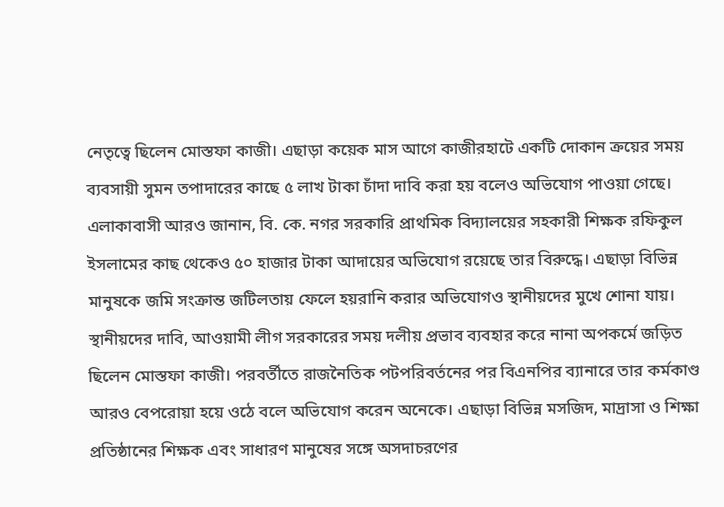নেতৃত্বে ছিলেন মোস্তফা কাজী। এছাড়া কয়েক মাস আগে কাজীরহাটে একটি দোকান ক্রয়ের সময় ব্যবসায়ী সুমন তপাদারের কাছে ৫ লাখ টাকা চাঁদা দাবি করা হয় বলেও অভিযোগ পাওয়া গেছে। এলাকাবাসী আরও জানান, বি. কে. নগর সরকারি প্রাথমিক বিদ্যালয়ের সহকারী শিক্ষক রফিকুল ইসলামের কাছ থেকেও ৫০ হাজার টাকা আদায়ের অভিযোগ রয়েছে তার বিরুদ্ধে। এছাড়া বিভিন্ন মানুষকে জমি সংক্রান্ত জটিলতায় ফেলে হয়রানি করার অভিযোগও স্থানীয়দের মুখে শোনা যায়। স্থানীয়দের দাবি, আওয়ামী লীগ সরকারের সময় দলীয় প্রভাব ব্যবহার করে নানা অপকর্মে জড়িত ছিলেন মোস্তফা কাজী। পরবর্তীতে রাজনৈতিক পটপরিবর্তনের পর বিএনপির ব্যানারে তার কর্মকাণ্ড আরও বেপরোয়া হয়ে ওঠে বলে অভিযোগ করেন অনেকে। এছাড়া বিভিন্ন মসজিদ, মাদ্রাসা ও শিক্ষা প্রতিষ্ঠানের শিক্ষক এবং সাধারণ মানুষের সঙ্গে অসদাচরণের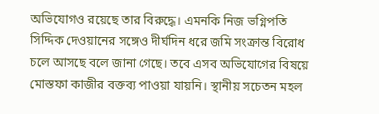অভিযোগও রয়েছে তার বিরুদ্ধে। এমনকি নিজ ভগ্নিপতি সিদ্দিক দেওয়ানের সঙ্গেও দীর্ঘদিন ধরে জমি সংক্রান্ত বিরোধ চলে আসছে বলে জানা গেছে। তবে এসব অভিযোগের বিষয়ে মোস্তফা কাজীর বক্তব্য পাওয়া যায়নি। স্থানীয় সচেতন মহল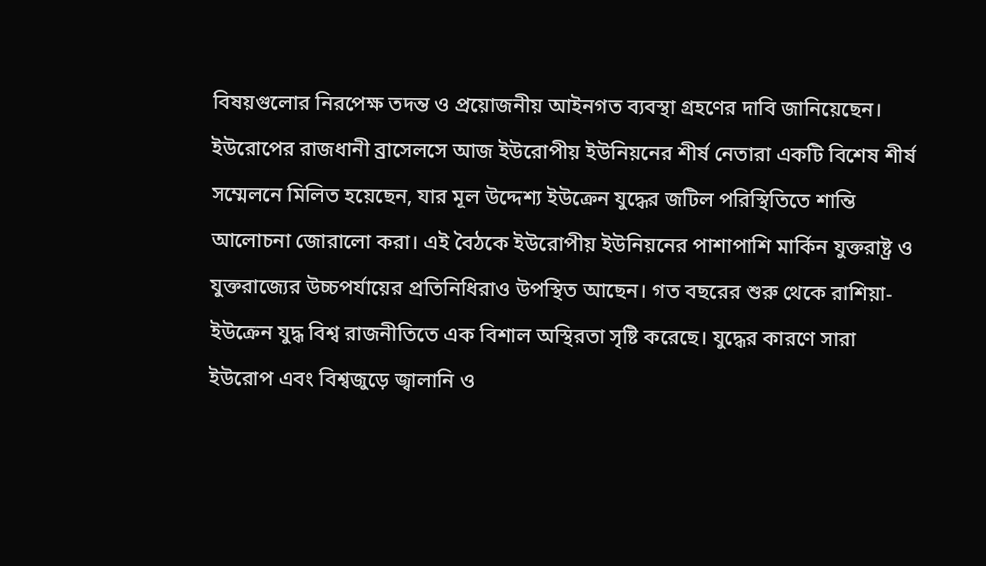বিষয়গুলোর নিরপেক্ষ তদন্ত ও প্রয়োজনীয় আইনগত ব্যবস্থা গ্রহণের দাবি জানিয়েছেন।
ইউরোপের রাজধানী ব্রাসেলসে আজ ইউরোপীয় ইউনিয়নের শীর্ষ নেতারা একটি বিশেষ শীর্ষ সম্মেলনে মিলিত হয়েছেন, যার মূল উদ্দেশ্য ইউক্রেন যুদ্ধের জটিল পরিস্থিতিতে শান্তি আলোচনা জোরালো করা। এই বৈঠকে ইউরোপীয় ইউনিয়নের পাশাপাশি মার্কিন যুক্তরাষ্ট্র ও যুক্তরাজ্যের উচ্চপর্যায়ের প্রতিনিধিরাও উপস্থিত আছেন। গত বছরের শুরু থেকে রাশিয়া-ইউক্রেন যুদ্ধ বিশ্ব রাজনীতিতে এক বিশাল অস্থিরতা সৃষ্টি করেছে। যুদ্ধের কারণে সারা ইউরোপ এবং বিশ্বজুড়ে জ্বালানি ও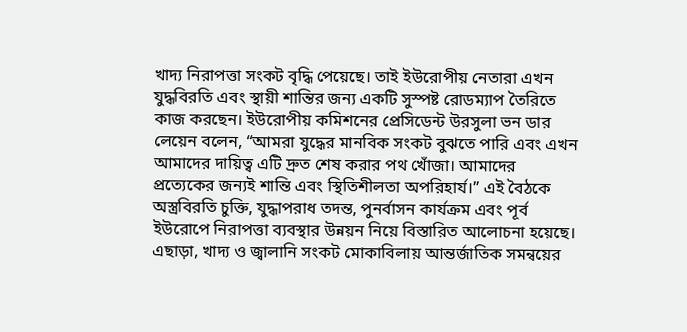খাদ্য নিরাপত্তা সংকট বৃদ্ধি পেয়েছে। তাই ইউরোপীয় নেতারা এখন যুদ্ধবিরতি এবং স্থায়ী শান্তির জন্য একটি সুস্পষ্ট রোডম্যাপ তৈরিতে কাজ করছেন। ইউরোপীয় কমিশনের প্রেসিডেন্ট উরসুলা ভন ডার লেয়েন বলেন, “আমরা যুদ্ধের মানবিক সংকট বুঝতে পারি এবং এখন আমাদের দায়িত্ব এটি দ্রুত শেষ করার পথ খোঁজা। আমাদের প্রত্যেকের জন্যই শান্তি এবং স্থিতিশীলতা অপরিহার্য।” এই বৈঠকে অস্ত্রবিরতি চুক্তি, যুদ্ধাপরাধ তদন্ত, পুনর্বাসন কার্যক্রম এবং পূর্ব ইউরোপে নিরাপত্তা ব্যবস্থার উন্নয়ন নিয়ে বিস্তারিত আলোচনা হয়েছে। এছাড়া, খাদ্য ও জ্বালানি সংকট মোকাবিলায় আন্তর্জাতিক সমন্বয়ের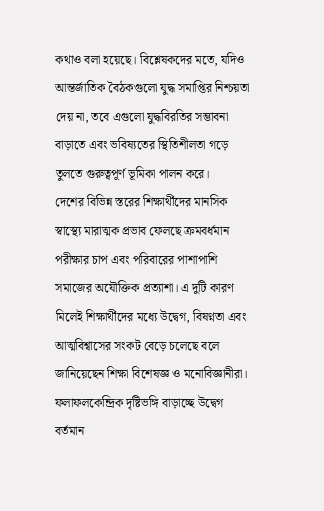কথাও বলা হয়েছে। বিশ্লেষকদের মতে, যদিও আন্তর্জাতিক বৈঠকগুলো যুদ্ধ সমাপ্তির নিশ্চয়তা দেয় না, তবে এগুলো যুদ্ধবিরতির সম্ভাবনা বাড়াতে এবং ভবিষ্যতের স্থিতিশীলতা গড়ে তুলতে গুরুত্বপূর্ণ ভূমিকা পালন করে।
দেশের বিভিন্ন স্তরের শিক্ষার্থীদের মানসিক স্বাস্থ্যে মারাত্মক প্রভাব ফেলছে ক্রমবর্ধমান পরীক্ষার চাপ এবং পরিবারের পাশাপাশি সমাজের অযৌক্তিক প্রত্যাশা। এ দুটি কারণ মিলেই শিক্ষার্থীদের মধ্যে উদ্বেগ, বিষণ্নতা এবং আত্মবিশ্বাসের সংকট বেড়ে চলেছে বলে জানিয়েছেন শিক্ষা বিশেষজ্ঞ ও মনোবিজ্ঞানীরা। ফলাফলকেন্দ্রিক দৃষ্টিভঙ্গি বাড়াচ্ছে উদ্বেগ বর্তমান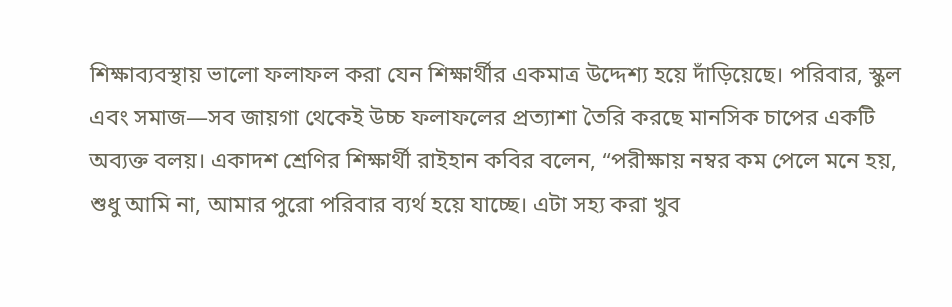শিক্ষাব্যবস্থায় ভালো ফলাফল করা যেন শিক্ষার্থীর একমাত্র উদ্দেশ্য হয়ে দাঁড়িয়েছে। পরিবার, স্কুল এবং সমাজ—সব জায়গা থেকেই উচ্চ ফলাফলের প্রত্যাশা তৈরি করছে মানসিক চাপের একটি অব্যক্ত বলয়। একাদশ শ্রেণির শিক্ষার্থী রাইহান কবির বলেন, “পরীক্ষায় নম্বর কম পেলে মনে হয়, শুধু আমি না, আমার পুরো পরিবার ব্যর্থ হয়ে যাচ্ছে। এটা সহ্য করা খুব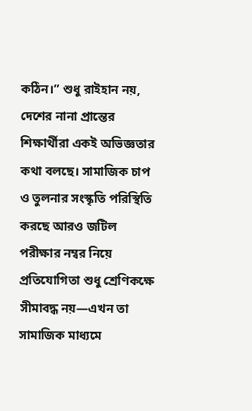কঠিন।” শুধু রাইহান নয়, দেশের নানা প্রান্তের শিক্ষার্থীরা একই অভিজ্ঞতার কথা বলছে। সামাজিক চাপ ও তুলনার সংস্কৃতি পরিস্থিতি করছে আরও জটিল পরীক্ষার নম্বর নিয়ে প্রতিযোগিতা শুধু শ্রেণিকক্ষে সীমাবদ্ধ নয়—এখন তা সামাজিক মাধ্যমে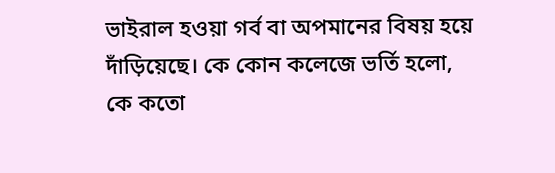ভাইরাল হওয়া গর্ব বা অপমানের বিষয় হয়ে দাঁড়িয়েছে। কে কোন কলেজে ভর্তি হলো, কে কতো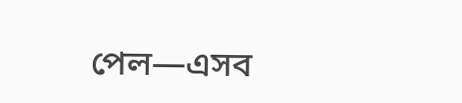পেল—এসব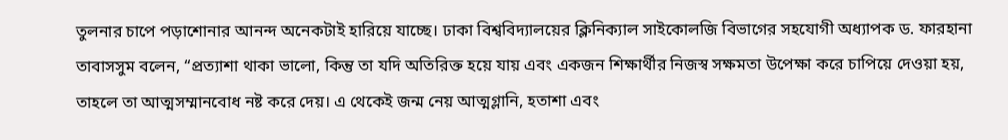তুলনার চাপে পড়াশোনার আনন্দ অনেকটাই হারিয়ে যাচ্ছে। ঢাকা বিশ্ববিদ্যালয়ের ক্লিনিক্যাল সাইকোলজি বিভাগের সহযোগী অধ্যাপক ড. ফারহানা তাবাসসুম বলেন, “প্রত্যাশা থাকা ভালো, কিন্তু তা যদি অতিরিক্ত হয়ে যায় এবং একজন শিক্ষার্থীর নিজস্ব সক্ষমতা উপেক্ষা করে চাপিয়ে দেওয়া হয়, তাহলে তা আত্মসম্মানবোধ নষ্ট করে দেয়। এ থেকেই জন্ম নেয় আত্মগ্লানি, হতাশা এবং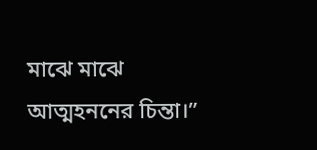মাঝে মাঝে আত্মহননের চিন্তা।”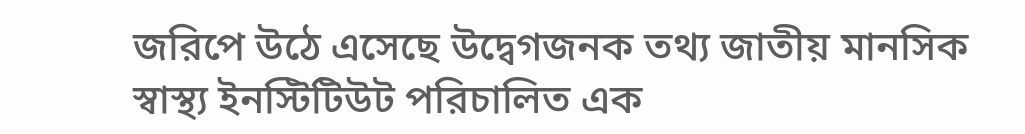জরিপে উঠে এসেছে উদ্বেগজনক তথ্য জাতীয় মানসিক স্বাস্থ্য ইনস্টিটিউট পরিচালিত এক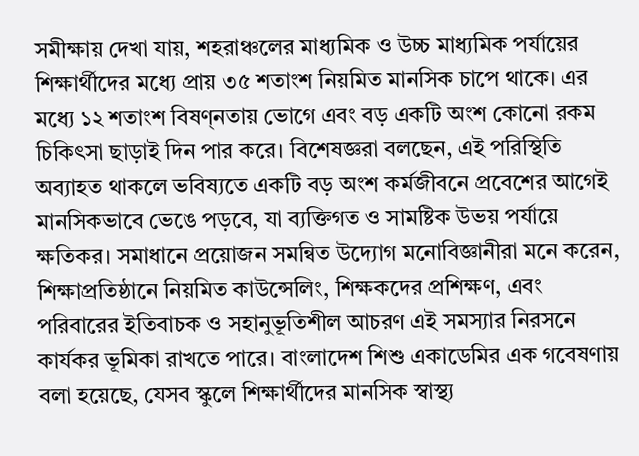সমীক্ষায় দেখা যায়, শহরাঞ্চলের মাধ্যমিক ও উচ্চ মাধ্যমিক পর্যায়ের শিক্ষার্থীদের মধ্যে প্রায় ৩৫ শতাংশ নিয়মিত মানসিক চাপে থাকে। এর মধ্যে ১২ শতাংশ বিষণ্নতায় ভোগে এবং বড় একটি অংশ কোনো রকম চিকিৎসা ছাড়াই দিন পার করে। বিশেষজ্ঞরা বলছেন, এই পরিস্থিতি অব্যাহত থাকলে ভবিষ্যতে একটি বড় অংশ কর্মজীবনে প্রবেশের আগেই মানসিকভাবে ভেঙে পড়বে, যা ব্যক্তিগত ও সামষ্টিক উভয় পর্যায়ে ক্ষতিকর। সমাধানে প্রয়োজন সমন্বিত উদ্যোগ মনোবিজ্ঞানীরা মনে করেন, শিক্ষাপ্রতিষ্ঠানে নিয়মিত কাউন্সেলিং, শিক্ষকদের প্রশিক্ষণ, এবং পরিবারের ইতিবাচক ও সহানুভূতিশীল আচরণ এই সমস্যার নিরসনে কার্যকর ভূমিকা রাখতে পারে। বাংলাদেশ শিশু একাডেমির এক গবেষণায় বলা হয়েছে, যেসব স্কুলে শিক্ষার্থীদের মানসিক স্বাস্থ্য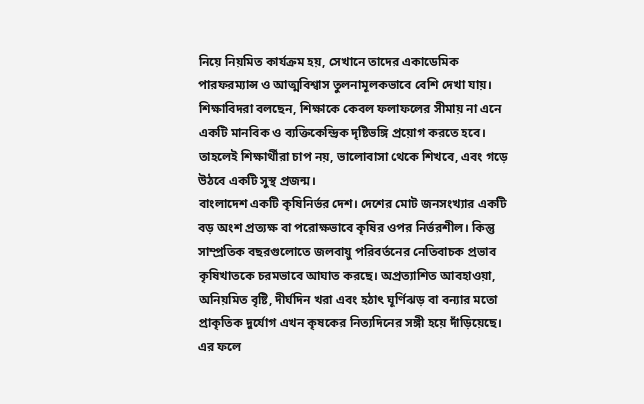নিয়ে নিয়মিত কার্যক্রম হয়, সেখানে তাদের একাডেমিক পারফরম্যান্স ও আত্মবিশ্বাস তুলনামূলকভাবে বেশি দেখা যায়। শিক্ষাবিদরা বলছেন, শিক্ষাকে কেবল ফলাফলের সীমায় না এনে একটি মানবিক ও ব্যক্তিকেন্দ্রিক দৃষ্টিভঙ্গি প্রয়োগ করতে হবে। তাহলেই শিক্ষার্থীরা চাপ নয়, ভালোবাসা থেকে শিখবে, এবং গড়ে উঠবে একটি সুস্থ প্রজন্ম।
বাংলাদেশ একটি কৃষিনির্ভর দেশ। দেশের মোট জনসংখ্যার একটি বড় অংশ প্রত্যক্ষ বা পরোক্ষভাবে কৃষির ওপর নির্ভরশীল। কিন্তু সাম্প্রতিক বছরগুলোতে জলবায়ু পরিবর্তনের নেতিবাচক প্রভাব কৃষিখাতকে চরমভাবে আঘাত করছে। অপ্রত্যাশিত আবহাওয়া, অনিয়মিত বৃষ্টি, দীর্ঘদিন খরা এবং হঠাৎ ঘূর্ণিঝড় বা বন্যার মতো প্রাকৃতিক দুর্যোগ এখন কৃষকের নিত্যদিনের সঙ্গী হয়ে দাঁড়িয়েছে। এর ফলে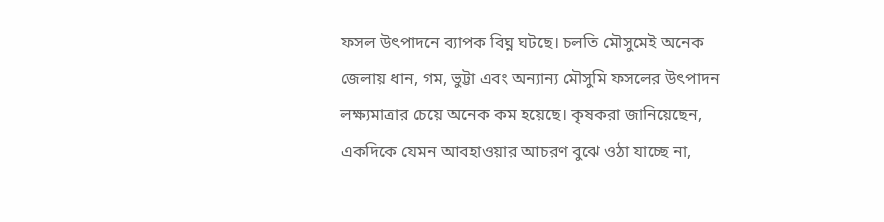ফসল উৎপাদনে ব্যাপক বিঘ্ন ঘটছে। চলতি মৌসুমেই অনেক জেলায় ধান, গম, ভুট্টা এবং অন্যান্য মৌসুমি ফসলের উৎপাদন লক্ষ্যমাত্রার চেয়ে অনেক কম হয়েছে। কৃষকরা জানিয়েছেন, একদিকে যেমন আবহাওয়ার আচরণ বুঝে ওঠা যাচ্ছে না,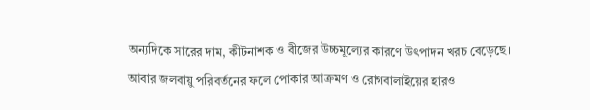অন্যদিকে সারের দাম, কীটনাশক ও বীজের উচ্চমূল্যের কারণে উৎপাদন খরচ বেড়েছে। আবার জলবায়ু পরিবর্তনের ফলে পোকার আক্রমণ ও রোগবালাইয়ের হারও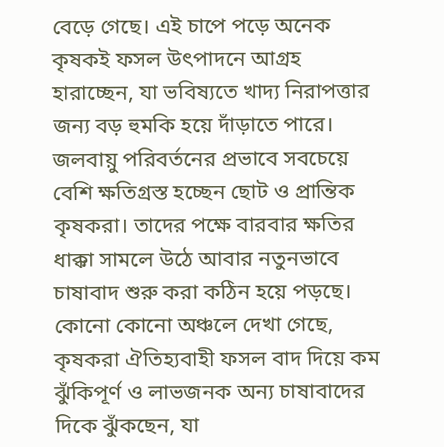বেড়ে গেছে। এই চাপে পড়ে অনেক কৃষকই ফসল উৎপাদনে আগ্রহ হারাচ্ছেন, যা ভবিষ্যতে খাদ্য নিরাপত্তার জন্য বড় হুমকি হয়ে দাঁড়াতে পারে। জলবায়ু পরিবর্তনের প্রভাবে সবচেয়ে বেশি ক্ষতিগ্রস্ত হচ্ছেন ছোট ও প্রান্তিক কৃষকরা। তাদের পক্ষে বারবার ক্ষতির ধাক্কা সামলে উঠে আবার নতুনভাবে চাষাবাদ শুরু করা কঠিন হয়ে পড়ছে। কোনো কোনো অঞ্চলে দেখা গেছে, কৃষকরা ঐতিহ্যবাহী ফসল বাদ দিয়ে কম ঝুঁকিপূর্ণ ও লাভজনক অন্য চাষাবাদের দিকে ঝুঁকছেন, যা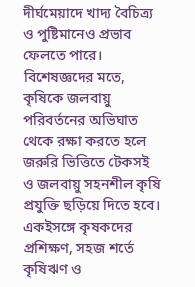দীর্ঘমেয়াদে খাদ্য বৈচিত্র্য ও পুষ্টিমানেও প্রভাব ফেলতে পারে। বিশেষজ্ঞদের মতে, কৃষিকে জলবায়ু পরিবর্তনের অভিঘাত থেকে রক্ষা করতে হলে জরুরি ভিত্তিতে টেকসই ও জলবায়ু সহনশীল কৃষি প্রযুক্তি ছড়িয়ে দিতে হবে। একইসঙ্গে কৃষকদের প্রশিক্ষণ, সহজ শর্তে কৃষিঋণ ও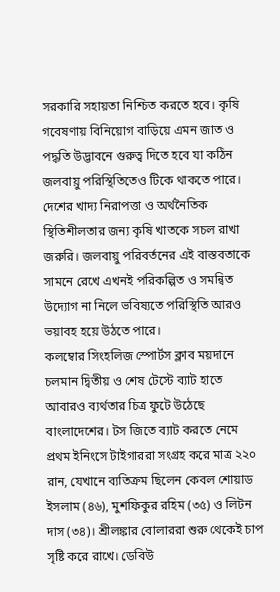সরকারি সহায়তা নিশ্চিত করতে হবে। কৃষি গবেষণায় বিনিয়োগ বাড়িয়ে এমন জাত ও পদ্ধতি উদ্ভাবনে গুরুত্ব দিতে হবে যা কঠিন জলবায়ু পরিস্থিতিতেও টিকে থাকতে পারে। দেশের খাদ্য নিরাপত্তা ও অর্থনৈতিক স্থিতিশীলতার জন্য কৃষি খাতকে সচল রাখা জরুরি। জলবায়ু পরিবর্তনের এই বাস্তবতাকে সামনে রেখে এখনই পরিকল্পিত ও সমন্বিত উদ্যোগ না নিলে ভবিষ্যতে পরিস্থিতি আরও ভয়াবহ হয়ে উঠতে পারে।
কলম্বোর সিংহলিজ স্পোর্টস ক্লাব ময়দানে চলমান দ্বিতীয় ও শেষ টেস্টে ব্যাট হাতে আবারও ব্যর্থতার চিত্র ফুটে উঠেছে বাংলাদেশের। টস জিতে ব্যাট করতে নেমে প্রথম ইনিংসে টাইগাররা সংগ্রহ করে মাত্র ২২০ রান, যেখানে ব্যতিক্রম ছিলেন কেবল শোয়াড ইসলাম (৪৬), মুশফিকুর রহিম (৩৫) ও লিটন দাস (৩৪)। শ্রীলঙ্কার বোলাররা শুরু থেকেই চাপ সৃষ্টি করে রাখে। ডেবিউ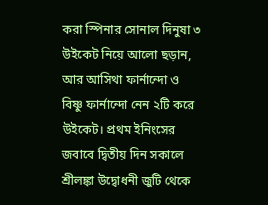করা স্পিনার সোনাল দিনুষা ৩ উইকেট নিয়ে আলো ছড়ান, আর আসিথা ফার্নান্দো ও বিষ্ণু ফার্নান্দো নেন ২টি করে উইকেট। প্রথম ইনিংসের জবাবে দ্বিতীয় দিন সকালে শ্রীলঙ্কা উদ্বোধনী জুটি থেকে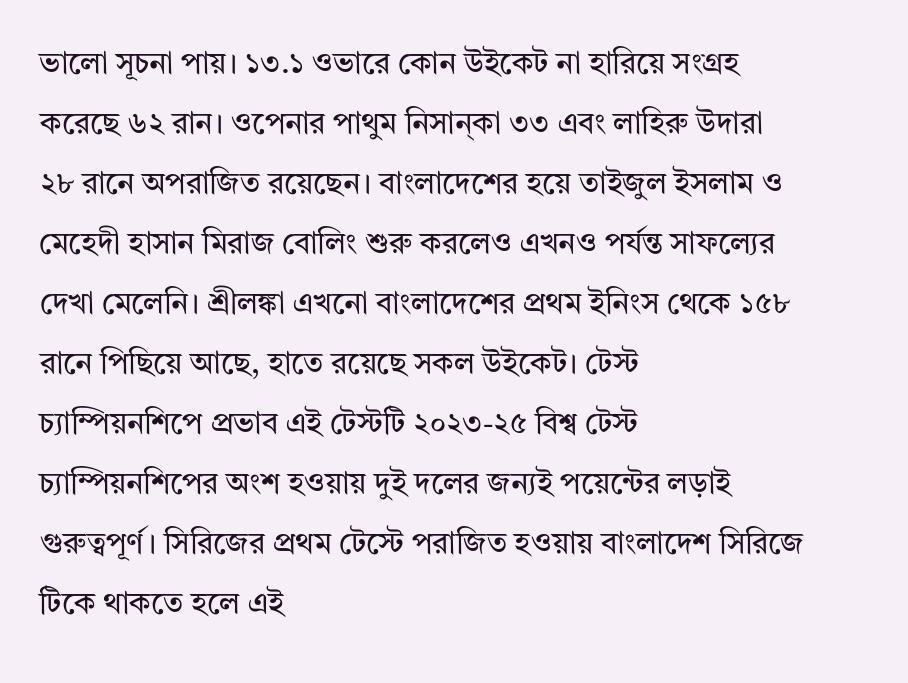ভালো সূচনা পায়। ১৩.১ ওভারে কোন উইকেট না হারিয়ে সংগ্রহ করেছে ৬২ রান। ওপেনার পাথুম নিসান্কা ৩৩ এবং লাহিরু উদারা ২৮ রানে অপরাজিত রয়েছেন। বাংলাদেশের হয়ে তাইজুল ইসলাম ও মেহেদী হাসান মিরাজ বোলিং শুরু করলেও এখনও পর্যন্ত সাফল্যের দেখা মেলেনি। শ্রীলঙ্কা এখনো বাংলাদেশের প্রথম ইনিংস থেকে ১৫৮ রানে পিছিয়ে আছে, হাতে রয়েছে সকল উইকেট। টেস্ট চ্যাম্পিয়নশিপে প্রভাব এই টেস্টটি ২০২৩-২৫ বিশ্ব টেস্ট চ্যাম্পিয়নশিপের অংশ হওয়ায় দুই দলের জন্যই পয়েন্টের লড়াই গুরুত্বপূর্ণ। সিরিজের প্রথম টেস্টে পরাজিত হওয়ায় বাংলাদেশ সিরিজে টিকে থাকতে হলে এই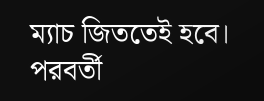ম্যাচ জিততেই হবে। পরবর্তী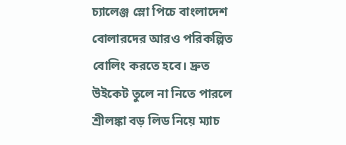চ্যালেঞ্জ স্লো পিচে বাংলাদেশ বোলারদের আরও পরিকল্পিত বোলিং করতে হবে। দ্রুত উইকেট তুলে না নিতে পারলে শ্রীলঙ্কা বড় লিড নিয়ে ম্যাচ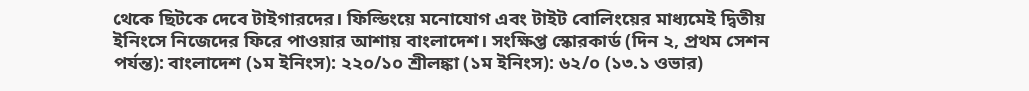থেকে ছিটকে দেবে টাইগারদের। ফিল্ডিংয়ে মনোযোগ এবং টাইট বোলিংয়ের মাধ্যমেই দ্বিতীয় ইনিংসে নিজেদের ফিরে পাওয়ার আশায় বাংলাদেশ। সংক্ষিপ্ত স্কোরকার্ড (দিন ২, প্রথম সেশন পর্যন্ত): বাংলাদেশ (১ম ইনিংস): ২২০/১০ শ্রীলঙ্কা (১ম ইনিংস): ৬২/০ (১৩.১ ওভার)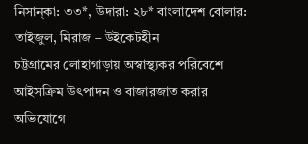নিসান্কা: ৩৩*, উদারা: ২৮* বাংলাদেশ বোলার: তাইজুল, মিরাজ – উইকেটহীন
চট্টগ্রামের লোহাগাড়ায় অস্বাস্থ্যকর পরিবেশে আইসক্রিম উৎপাদন ও বাজারজাত করার অভিযোগে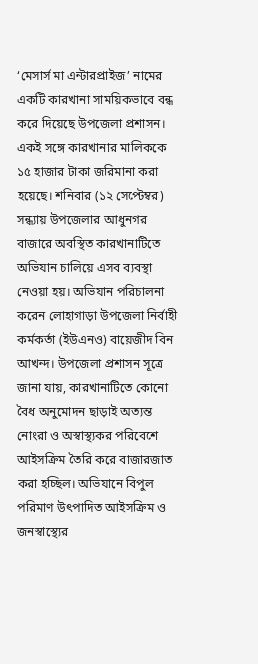‘মেসার্স মা এন্টারপ্রাইজ’ নামের একটি কারখানা সাময়িকভাবে বন্ধ করে দিয়েছে উপজেলা প্রশাসন। একই সঙ্গে কারখানার মালিককে ১৫ হাজার টাকা জরিমানা করা হয়েছে। শনিবার (১২ সেপ্টেম্বর) সন্ধ্যায় উপজেলার আধুনগর বাজারে অবস্থিত কারখানাটিতে অভিযান চালিয়ে এসব ব্যবস্থা নেওয়া হয়। অভিযান পরিচালনা করেন লোহাগাড়া উপজেলা নির্বাহী কর্মকর্তা (ইউএনও) বায়েজীদ বিন আখন্দ। উপজেলা প্রশাসন সূত্রে জানা যায়, কারখানাটিতে কোনো বৈধ অনুমোদন ছাড়াই অত্যন্ত নোংরা ও অস্বাস্থ্যকর পরিবেশে আইসক্রিম তৈরি করে বাজারজাত করা হচ্ছিল। অভিযানে বিপুল পরিমাণ উৎপাদিত আইসক্রিম ও জনস্বাস্থ্যের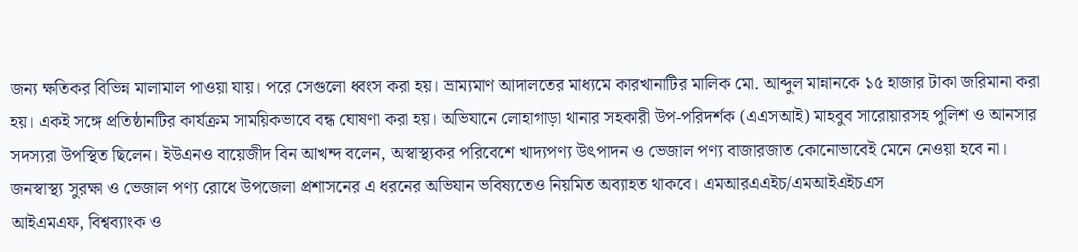জন্য ক্ষতিকর বিভিন্ন মালামাল পাওয়া যায়। পরে সেগুলো ধ্বংস করা হয়। ভ্রাম্যমাণ আদালতের মাধ্যমে কারখানাটির মালিক মো. আব্দুল মান্নানকে ১৫ হাজার টাকা জরিমানা করা হয়। একই সঙ্গে প্রতিষ্ঠানটির কার্যক্রম সাময়িকভাবে বন্ধ ঘোষণা করা হয়। অভিযানে লোহাগাড়া থানার সহকারী উপ-পরিদর্শক (এএসআই) মাহবুব সারোয়ারসহ পুলিশ ও আনসার সদস্যরা উপস্থিত ছিলেন। ইউএনও বায়েজীদ বিন আখন্দ বলেন, অস্বাস্থ্যকর পরিবেশে খাদ্যপণ্য উৎপাদন ও ভেজাল পণ্য বাজারজাত কোনোভাবেই মেনে নেওয়া হবে না। জনস্বাস্থ্য সুরক্ষা ও ভেজাল পণ্য রোধে উপজেলা প্রশাসনের এ ধরনের অভিযান ভবিষ্যতেও নিয়মিত অব্যাহত থাকবে। এমআরএএইচ/এমআইএইচএস
আইএমএফ, বিশ্বব্যাংক ও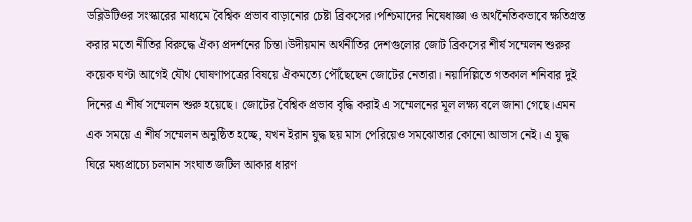ডব্লিউটিওর সংস্কারের মাধ্যমে বৈশ্বিক প্রভাব বাড়ানোর চেষ্টা ব্রিকসের।পশ্চিমাদের নিষেধাজ্ঞা ও অর্থনৈতিকভাবে ক্ষতিগ্রস্ত করার মতো নীতির বিরুদ্ধে ঐক্য প্রদর্শনের চিন্তা।উদীয়মান অর্থনীতির দেশগুলোর জোট ব্রিকসের শীর্ষ সম্মেলন শুরুর কয়েক ঘণ্টা আগেই যৌথ ঘোষণাপত্রের বিষয়ে ঐকমত্যে পৌঁছেছেন জোটের নেতারা। নয়াদিল্লিতে গতকাল শনিবার দুই দিনের এ শীর্ষ সম্মেলন শুরু হয়েছে। জোটের বৈশ্বিক প্রভাব বৃদ্ধি করাই এ সম্মেলনের মূল লক্ষ্য বলে জানা গেছে।এমন এক সময়ে এ শীর্ষ সম্মেলন অনুষ্ঠিত হচ্ছে, যখন ইরান যুদ্ধ ছয় মাস পেরিয়েও সমঝোতার কোনো আভাস নেই। এ যুদ্ধ ঘিরে মধ্যপ্রাচ্যে চলমান সংঘাত জটিল আকার ধারণ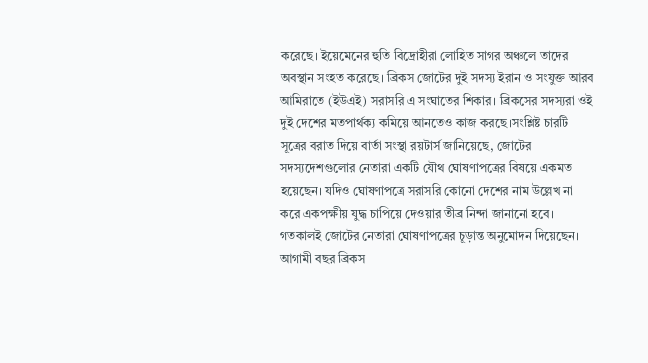করেছে। ইয়েমেনের হুতি বিদ্রোহীরা লোহিত সাগর অঞ্চলে তাদের অবস্থান সংহত করেছে। ব্রিকস জোটের দুই সদস্য ইরান ও সংযুক্ত আরব আমিরাতে (ইউএই) সরাসরি এ সংঘাতের শিকার। ব্রিকসের সদস্যরা ওই দুই দেশের মতপার্থক্য কমিয়ে আনতেও কাজ করছে।সংশ্লিষ্ট চারটি সূত্রের বরাত দিয়ে বার্তা সংস্থা রয়টার্স জানিয়েছে, জোটের সদস্যদেশগুলোর নেতারা একটি যৌথ ঘোষণাপত্রের বিষয়ে একমত হয়েছেন। যদিও ঘোষণাপত্রে সরাসরি কোনো দেশের নাম উল্লেখ না করে একপক্ষীয় যুদ্ধ চাপিয়ে দেওয়ার তীব্র নিন্দা জানানো হবে। গতকালই জোটের নেতারা ঘোষণাপত্রের চূড়ান্ত অনুমোদন দিয়েছেন। আগামী বছর ব্রিকস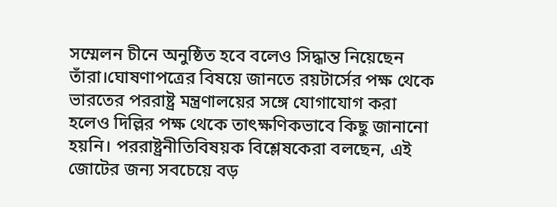সম্মেলন চীনে অনুষ্ঠিত হবে বলেও সিদ্ধান্ত নিয়েছেন তাঁরা।ঘোষণাপত্রের বিষয়ে জানতে রয়টার্সের পক্ষ থেকে ভারতের পররাষ্ট্র মন্ত্রণালয়ের সঙ্গে যোগাযোগ করা হলেও দিল্লির পক্ষ থেকে তাৎক্ষণিকভাবে কিছু জানানো হয়নি। পররাষ্ট্রনীতিবিষয়ক বিশ্লেষকেরা বলছেন, এই জোটের জন্য সবচেয়ে বড়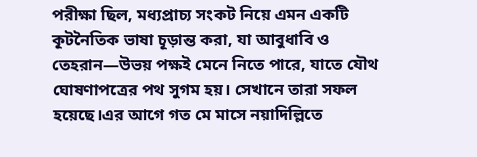পরীক্ষা ছিল, মধ্যপ্রাচ্য সংকট নিয়ে এমন একটি কূটনৈতিক ভাষা চূড়ান্ত করা, যা আবুধাবি ও তেহরান—উভয় পক্ষই মেনে নিতে পারে, যাতে যৌথ ঘোষণাপত্রের পথ সুগম হয়। সেখানে তারা সফল হয়েছে।এর আগে গত মে মাসে নয়াদিল্লিতে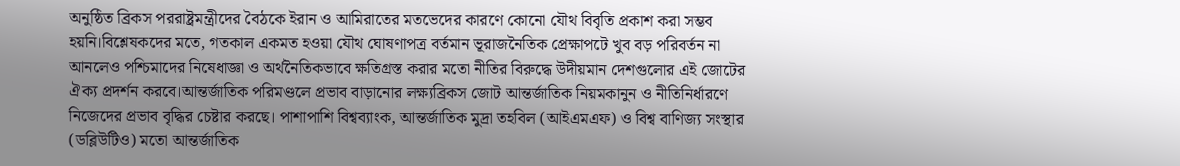অনুষ্ঠিত ব্রিকস পররাষ্ট্রমন্ত্রীদের বৈঠকে ইরান ও আমিরাতের মতভেদের কারণে কোনো যৌথ বিবৃতি প্রকাশ করা সম্ভব হয়নি।বিশ্লেষকদের মতে, গতকাল একমত হওয়া যৌথ ঘোষণাপত্র বর্তমান ভূরাজনৈতিক প্রেক্ষাপটে খুব বড় পরিবর্তন না আনলেও পশ্চিমাদের নিষেধাজ্ঞা ও অর্থনৈতিকভাবে ক্ষতিগ্রস্ত করার মতো নীতির বিরুদ্ধে উদীয়মান দেশগুলোর এই জোটের ঐক্য প্রদর্শন করবে।আন্তর্জাতিক পরিমণ্ডলে প্রভাব বাড়ানোর লক্ষ্যব্রিকস জোট আন্তর্জাতিক নিয়মকানুন ও নীতিনির্ধারণে নিজেদের প্রভাব বৃদ্ধির চেষ্টার করছে। পাশাপাশি বিশ্বব্যাংক, আন্তর্জাতিক মুদ্রা তহবিল (আইএমএফ) ও বিশ্ব বাণিজ্য সংস্থার (ডব্লিউটিও) মতো আন্তর্জাতিক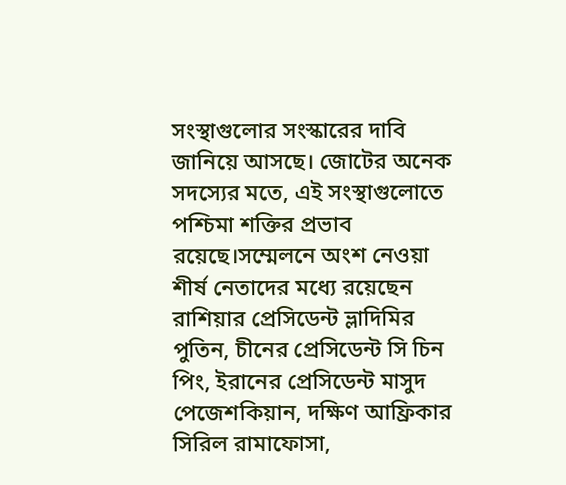সংস্থাগুলোর সংস্কারের দাবি জানিয়ে আসছে। জোটের অনেক সদস্যের মতে, এই সংস্থাগুলোতে পশ্চিমা শক্তির প্রভাব রয়েছে।সম্মেলনে অংশ নেওয়া শীর্ষ নেতাদের মধ্যে রয়েছেন রাশিয়ার প্রেসিডেন্ট ভ্লাদিমির পুতিন, চীনের প্রেসিডেন্ট সি চিন পিং, ইরানের প্রেসিডেন্ট মাসুদ পেজেশকিয়ান, দক্ষিণ আফ্রিকার সিরিল রামাফোসা,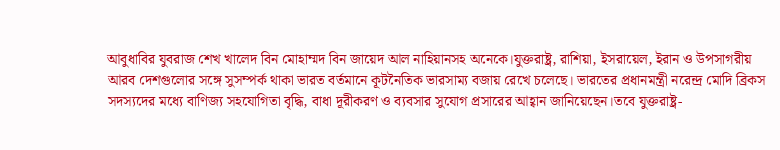আবুধাবির যুবরাজ শেখ খালেদ বিন মোহাম্মদ বিন জায়েদ আল নাহিয়ানসহ অনেকে।যুক্তরাষ্ট্র, রাশিয়া, ইসরায়েল, ইরান ও উপসাগরীয় আরব দেশগুলোর সঙ্গে সুসম্পর্ক থাকা ভারত বর্তমানে কূটনৈতিক ভারসাম্য বজায় রেখে চলেছে। ভারতের প্রধানমন্ত্রী নরেন্দ্র মোদি ব্রিকস সদস্যদের মধ্যে বাণিজ্য সহযোগিতা বৃদ্ধি, বাধা দূরীকরণ ও ব্যবসার সুযোগ প্রসারের আহ্বান জানিয়েছেন।তবে যুক্তরাষ্ট্র-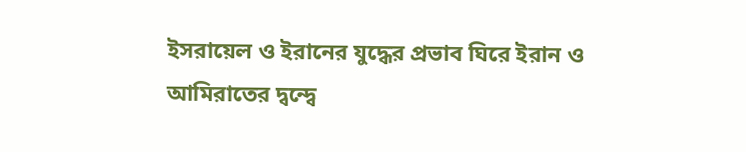ইসরায়েল ও ইরানের যুদ্ধের প্রভাব ঘিরে ইরান ও আমিরাতের দ্বন্দ্বে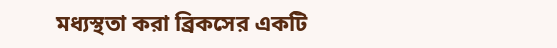মধ্যস্থতা করা ব্রিকসের একটি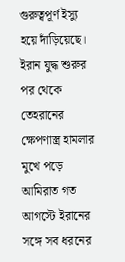গুরুত্বপূর্ণ ইস্যু হয়ে দাঁড়িয়েছে। ইরান যুদ্ধ শুরুর পর থেকে তেহরানের ক্ষেপণাস্ত্র হামলার মুখে পড়ে আমিরাত গত আগস্টে ইরানের সঙ্গে সব ধরনের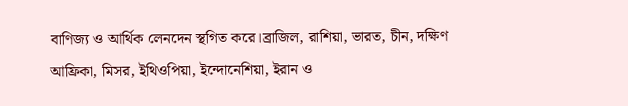বাণিজ্য ও আর্থিক লেনদেন স্থগিত করে।ব্রাজিল, রাশিয়া, ভারত, চীন, দক্ষিণ আফ্রিকা, মিসর, ইথিওপিয়া, ইন্দোনেশিয়া, ইরান ও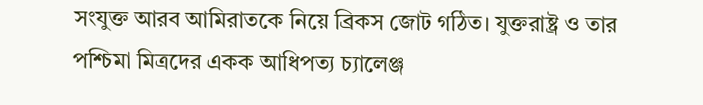সংযুক্ত আরব আমিরাতকে নিয়ে ব্রিকস জোট গঠিত। যুক্তরাষ্ট্র ও তার পশ্চিমা মিত্রদের একক আধিপত্য চ্যালেঞ্জ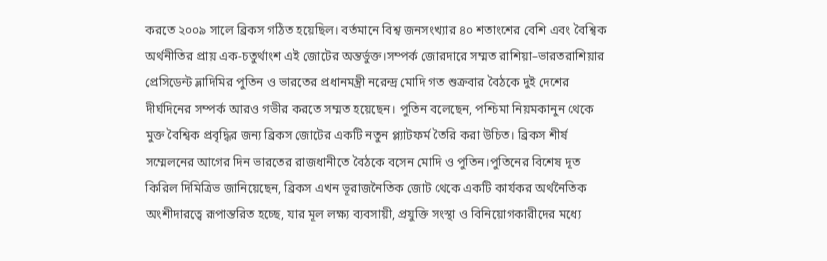করতে ২০০৯ সালে ব্রিকস গঠিত হয়েছিল। বর্তমানে বিশ্ব জনসংখ্যার ৪০ শতাংশের বেশি এবং বৈশ্বিক অর্থনীতির প্রায় এক-চতুর্থাংশ এই জোটের অন্তর্ভুক্ত।সম্পর্ক জোরদারে সম্মত রাশিয়া–ভারতরাশিয়ার প্রেসিডেন্ট ভ্লাদিমির পুতিন ও ভারতের প্রধানমন্ত্রী নরেন্দ্র মোদি গত শুক্রবার বৈঠকে দুই দেশের দীর্ঘদিনের সম্পর্ক আরও গভীর করতে সম্মত হয়েছেন। পুতিন বলেছেন, পশ্চিমা নিয়মকানুন থেকে মুক্ত বৈশ্বিক প্রবৃদ্ধির জন্য ব্রিকস জোটের একটি নতুন প্ল্যাটফর্ম তৈরি করা উচিত। ব্রিকস শীর্ষ সম্মেলনের আগের দিন ভারতের রাজধানীতে বৈঠকে বসেন মোদি ও পুতিন।পুতিনের বিশেষ দূত কিরিল দিমিত্রিভ জানিয়েছেন, ব্রিকস এখন ভূরাজনৈতিক জোট থেকে একটি কার্যকর অর্থনৈতিক অংশীদারত্বে রূপান্তরিত হচ্ছে, যার মূল লক্ষ্য ব্যবসায়ী, প্রযুক্তি সংস্থা ও বিনিয়োগকারীদের মধ্যে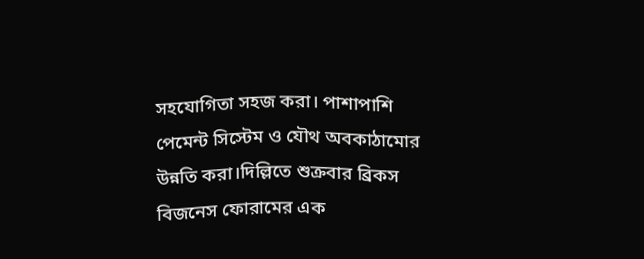সহযোগিতা সহজ করা। পাশাপাশি পেমেন্ট সিস্টেম ও যৌথ অবকাঠামোর উন্নতি করা।দিল্লিতে শুক্রবার ব্রিকস বিজনেস ফোরামের এক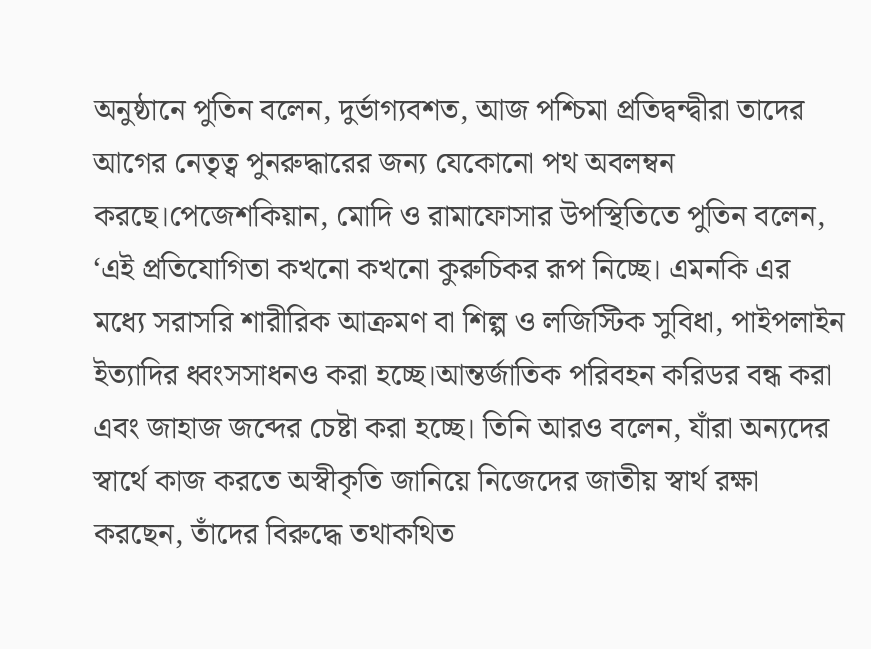অনুষ্ঠানে পুতিন বলেন, দুর্ভাগ্যবশত, আজ পশ্চিমা প্রতিদ্বন্দ্বীরা তাদের আগের নেতৃত্ব পুনরুদ্ধারের জন্য যেকোনো পথ অবলম্বন করছে।পেজেশকিয়ান, মোদি ও রামাফোসার উপস্থিতিতে পুতিন বলেন, ‘এই প্রতিযোগিতা কখনো কখনো কুরুচিকর রূপ নিচ্ছে। এমনকি এর মধ্যে সরাসরি শারীরিক আক্রমণ বা শিল্প ও লজিস্টিক সুবিধা, পাইপলাইন ইত্যাদির ধ্বংসসাধনও করা হচ্ছে।আন্তর্জাতিক পরিবহন করিডর বন্ধ করা এবং জাহাজ জব্দের চেষ্টা করা হচ্ছে। তিনি আরও বলেন, যাঁরা অন্যদের স্বার্থে কাজ করতে অস্বীকৃতি জানিয়ে নিজেদের জাতীয় স্বার্থ রক্ষা করছেন, তাঁদের বিরুদ্ধে তথাকথিত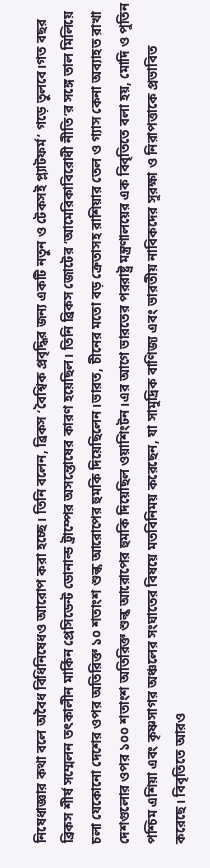নিষেধাজ্ঞার কথা বলে অবৈধ বিধিনিষেধও আরোপ করা হচ্ছে। তিনি বলেন, ব্রিকস ‘বৈশ্বিক প্রবৃদ্ধির জন্য একটি নতুন ও টেকসই প্ল্যাটফর্ম’ গড়ে তুলবে।গত বছর ব্রিকস শীর্ষ সম্মেলন তৎকালীন মার্কিন প্রেসিডেন্ট ডোনাল্ড ট্রাম্পের অসন্তোষের কারণ হয়েছিল। তিনি ব্রিকস জোটের ‘আমেরিকাবিরোধী নীতি’র সঙ্গে তাল মিলিয়ে চলা যেকোনো দেশের ওপর অতিরিক্ত ১০ শতাংশ শুল্ক আরোপের হুমকি দিয়েছিলেন।ভারত, চীনের মতো বড় ক্রেতাসহ রাশিয়ার তেল ও গ্যাস কেনা অব্যাহত রাখা দেশগুলোর ওপর ১০০ শতাংশ অতিরিক্ত শুল্ক আরোপের হুমকি দিয়েছিল ওয়াশিংটন।এর আগে ভারতের পররাষ্ট্র মন্ত্রণালয়ের এক বিবৃতিতে বলা হয়, মোদি ও পুতিন পশ্চিম এশিয়া এবং কৃষ্ণসাগর অঞ্চলের সংঘাতের বিষয়ে মতবিনিময় করেছেন, যা সামুদ্রিক বাণিজ্য এবং ভারতীয় নাবিকদের সুরক্ষা ও নিরাপত্তাকে প্রভাবিত করেছে। বিবৃতিতে আরও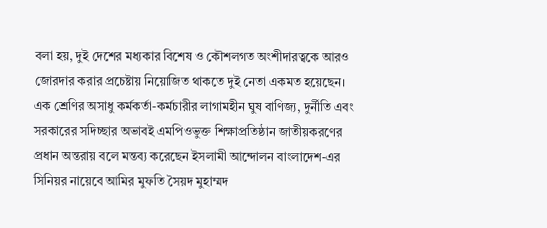বলা হয়, দুই দেশের মধ্যকার বিশেষ ও কৌশলগত অংশীদারত্বকে আরও জোরদার করার প্রচেষ্টায় নিয়োজিত থাকতে দুই নেতা একমত হয়েছেন।
এক শ্রেণির অসাধু কর্মকর্তা-কর্মচারীর লাগামহীন ঘুষ বাণিজ্য, দুর্নীতি এবং সরকারের সদিচ্ছার অভাবই এমপিওভুক্ত শিক্ষাপ্রতিষ্ঠান জাতীয়করণের প্রধান অন্তরায় বলে মন্তব্য করেছেন ইসলামী আন্দোলন বাংলাদেশ-এর সিনিয়র নায়েবে আমির মুফতি সৈয়দ মুহাম্মদ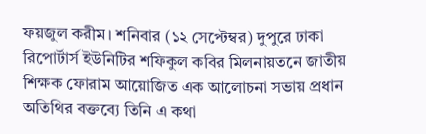ফয়জুল করীম। শনিবার (১২ সেপ্টেম্বর) দুপুরে ঢাকা রিপোর্টার্স ইউনিটির শফিকুল কবির মিলনায়তনে জাতীয় শিক্ষক ফোরাম আয়োজিত এক আলোচনা সভায় প্রধান অতিথির বক্তব্যে তিনি এ কথা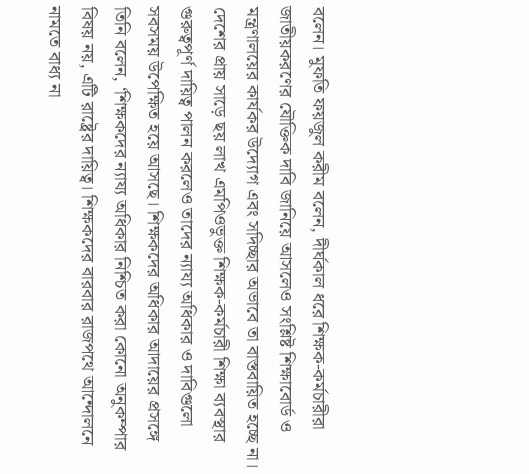বলেন। মুফতি ফয়জুল করীম বলেন, দীর্ঘকাল ধরে শিক্ষক-কর্মচারীরা জাতীয়করণের যৌক্তিক দাবি জানিয়ে আসলেও সংশ্লিষ্ট শিক্ষাবোর্ড ও মন্ত্রণালয়ের কার্যকর উদ্যোগ এবং সদিচ্ছার অভাবে তা বাস্তবায়িত হচ্ছে না। দেশের প্রায় সাড়ে ছয় লাখ এমপিওভুক্ত শিক্ষক-কর্মচারী শিক্ষা ব্যবস্থার গুরুত্বপূর্ণ দায়িত্ব পালন করলেও তাদের ন্যায্য অধিকার ও দাবিগুলো সবসময় উপেক্ষিত হয়ে আসছে। শিক্ষকদের অধিকার আদায়ের প্রসঙ্গে তিনি বলেন, ‘শিক্ষকদের ন্যায্য অধিকার নিশ্চিত করা কোনো অনুকম্পার বিষয় নয়, এটি রাষ্ট্রের দায়িত্ব। শিক্ষকদের বারবার রাজপথে আন্দোলনে নামতে বাধ্য না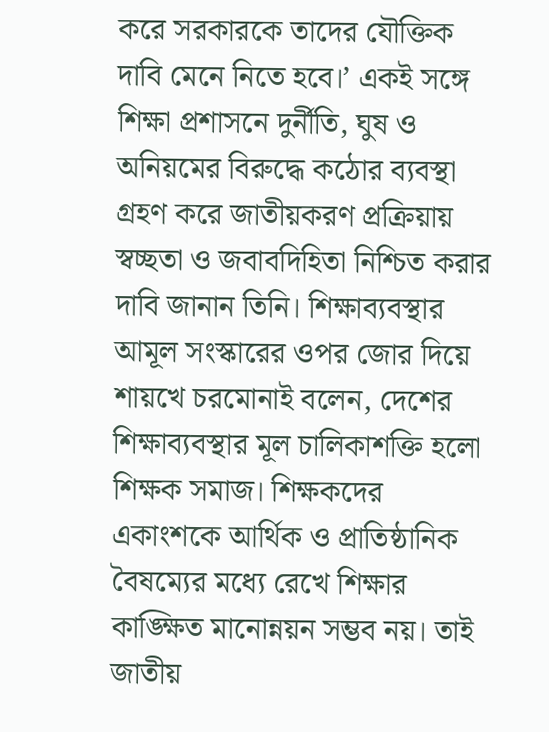করে সরকারকে তাদের যৌক্তিক দাবি মেনে নিতে হবে।’ একই সঙ্গে শিক্ষা প্রশাসনে দুর্নীতি, ঘুষ ও অনিয়মের বিরুদ্ধে কঠোর ব্যবস্থা গ্রহণ করে জাতীয়করণ প্রক্রিয়ায় স্বচ্ছতা ও জবাবদিহিতা নিশ্চিত করার দাবি জানান তিনি। শিক্ষাব্যবস্থার আমূল সংস্কারের ওপর জোর দিয়ে শায়খে চরমোনাই বলেন, দেশের শিক্ষাব্যবস্থার মূল চালিকাশক্তি হলো শিক্ষক সমাজ। শিক্ষকদের একাংশকে আর্থিক ও প্রাতিষ্ঠানিক বৈষম্যের মধ্যে রেখে শিক্ষার কাঙ্ক্ষিত মানোন্নয়ন সম্ভব নয়। তাই জাতীয়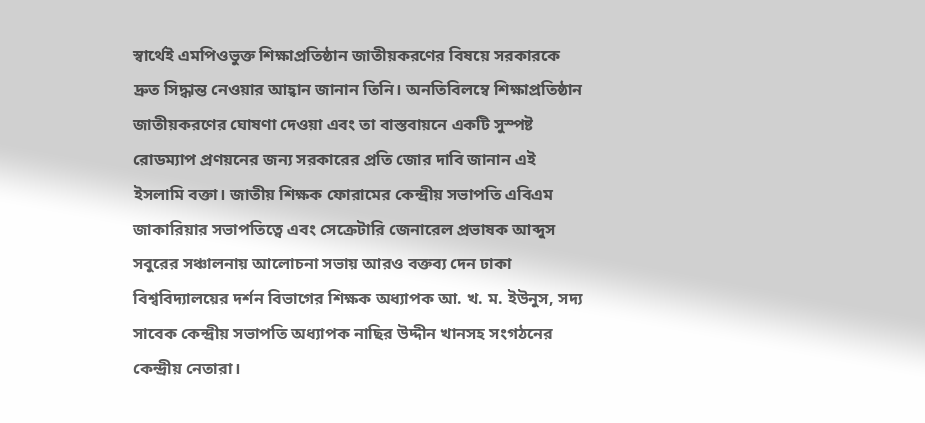স্বার্থেই এমপিওভুক্ত শিক্ষাপ্রতিষ্ঠান জাতীয়করণের বিষয়ে সরকারকে দ্রুত সিদ্ধান্ত নেওয়ার আহ্বান জানান তিনি। অনতিবিলম্বে শিক্ষাপ্রতিষ্ঠান জাতীয়করণের ঘোষণা দেওয়া এবং তা বাস্তবায়নে একটি সুস্পষ্ট রোডম্যাপ প্রণয়নের জন্য সরকারের প্রতি জোর দাবি জানান এই ইসলামি বক্তা। জাতীয় শিক্ষক ফোরামের কেন্দ্রীয় সভাপতি এবিএম জাকারিয়ার সভাপতিত্বে এবং সেক্রেটারি জেনারেল প্রভাষক আব্দুস সবুরের সঞ্চালনায় আলোচনা সভায় আরও বক্তব্য দেন ঢাকা বিশ্ববিদ্যালয়ের দর্শন বিভাগের শিক্ষক অধ্যাপক আ. খ. ম. ইউনুস, সদ্য সাবেক কেন্দ্রীয় সভাপতি অধ্যাপক নাছির উদ্দীন খানসহ সংগঠনের কেন্দ্রীয় নেতারা।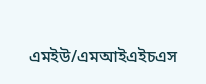এমইউ/এমআইএইচএস